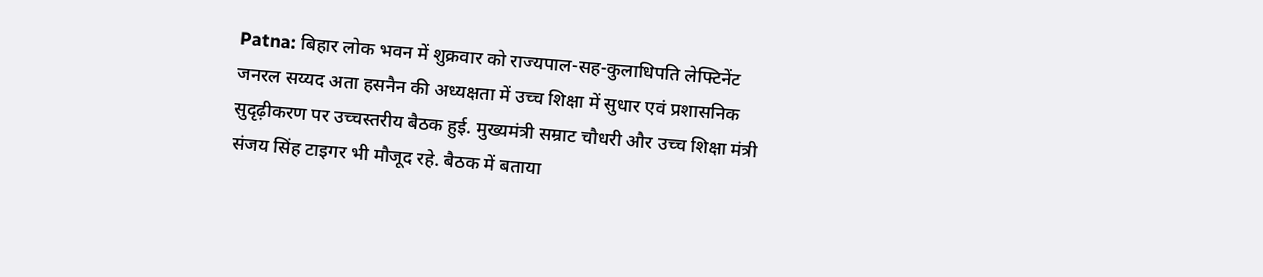Patna: बिहार लोक भवन में शुक्रवार को राज्यपाल-सह-कुलाधिपति लेफ्टिनेंट जनरल सय्यद अता हसनैन की अध्यक्षता में उच्च शिक्षा में सुधार एवं प्रशासनिक सुदृढ़ीकरण पर उच्चस्तरीय बैठक हुई. मुख्यमंत्री सम्राट चौधरी और उच्च शिक्षा मंत्री संजय सिंह टाइगर भी मौजूद रहे. बैठक में बताया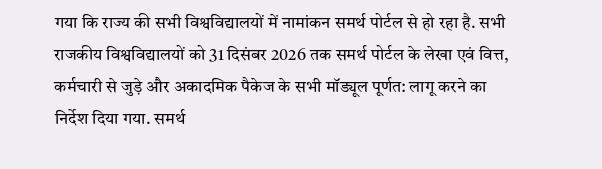गया कि राज्य की सभी विश्वविद्यालयों में नामांकन समर्थ पोर्टल से हो रहा है. सभी राजकीय विश्वविद्यालयों को 31 दिसंबर 2026 तक समर्थ पोर्टल के लेखा एवं वित्त, कर्मचारी से जुड़े और अकादमिक पैकेज के सभी मॉड्यूल पूर्णत: लागू करने का निर्देश दिया गया. समर्थ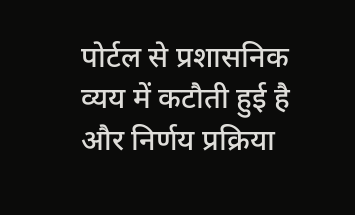पोर्टल से प्रशासनिक व्यय में कटौती हुई है और निर्णय प्रक्रिया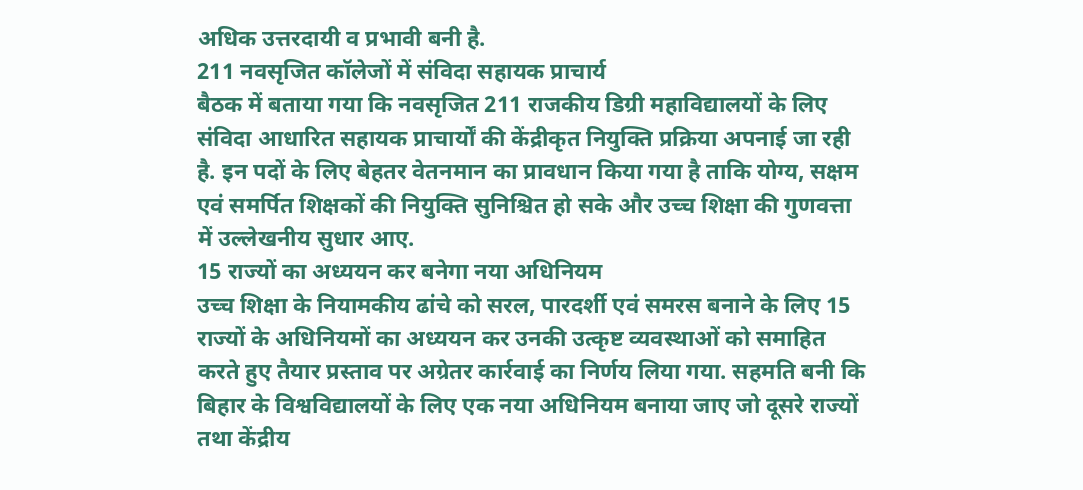अधिक उत्तरदायी व प्रभावी बनी है.
211 नवसृजित कॉलेजों में संविदा सहायक प्राचार्य
बैठक में बताया गया कि नवसृजित 211 राजकीय डिग्री महाविद्यालयों के लिए संविदा आधारित सहायक प्राचार्यों की केंद्रीकृत नियुक्ति प्रक्रिया अपनाई जा रही है. इन पदों के लिए बेहतर वेतनमान का प्रावधान किया गया है ताकि योग्य, सक्षम एवं समर्पित शिक्षकों की नियुक्ति सुनिश्चित हो सके और उच्च शिक्षा की गुणवत्ता में उल्लेखनीय सुधार आए.
15 राज्यों का अध्ययन कर बनेगा नया अधिनियम
उच्च शिक्षा के नियामकीय ढांचे को सरल, पारदर्शी एवं समरस बनाने के लिए 15 राज्यों के अधिनियमों का अध्ययन कर उनकी उत्कृष्ट व्यवस्थाओं को समाहित करते हुए तैयार प्रस्ताव पर अग्रेतर कार्रवाई का निर्णय लिया गया. सहमति बनी कि बिहार के विश्वविद्यालयों के लिए एक नया अधिनियम बनाया जाए जो दूसरे राज्यों तथा केंद्रीय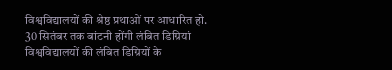विश्वविद्यालयों की श्रेष्ठ प्रथाओं पर आधारित हो.
30 सितंबर तक बांटनी होंगी लंबित डिग्रियां
विश्वविद्यालयों की लंबित डिग्रियों के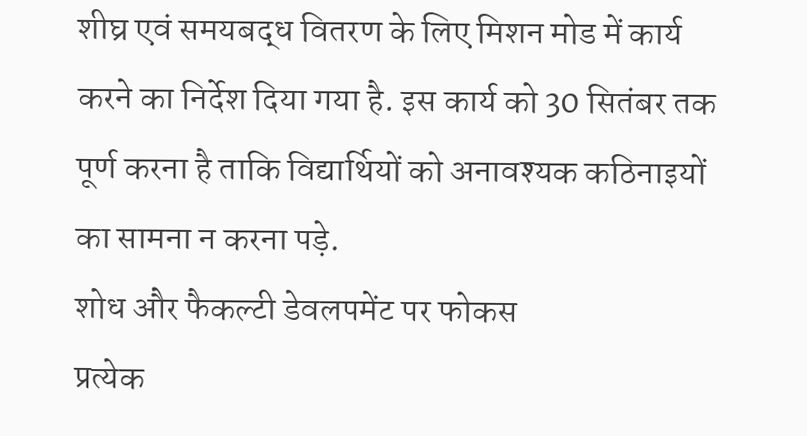शीघ्र एवं समयबद्ध वितरण के लिए मिशन मोड में कार्य करने का निर्देश दिया गया है. इस कार्य को 30 सितंबर तक पूर्ण करना है ताकि विद्यार्थियों को अनावश्यक कठिनाइयों का सामना न करना पड़े.
शोध और फैकल्टी डेवलपमेंट पर फोकस
प्रत्येक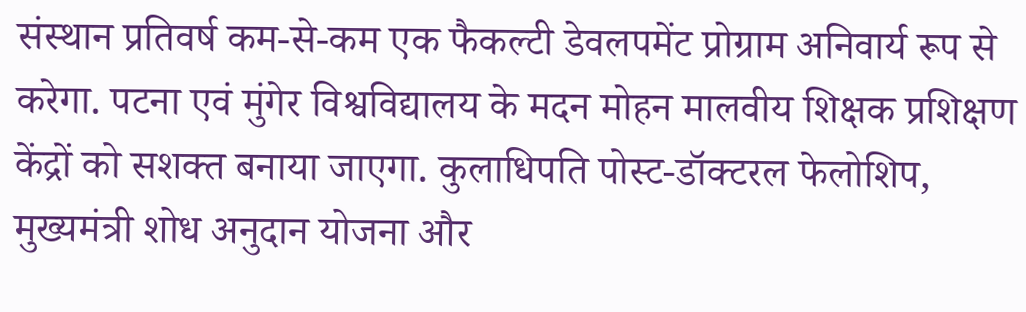संस्थान प्रतिवर्ष कम-से-कम एक फैकल्टी डेवलपमेंट प्रोग्राम अनिवार्य रूप से करेगा. पटना एवं मुंगेर विश्वविद्यालय के मदन मोहन मालवीय शिक्षक प्रशिक्षण केंद्रों को सशक्त बनाया जाएगा. कुलाधिपति पोस्ट-डॉक्टरल फेलोशिप, मुख्यमंत्री शोध अनुदान योजना और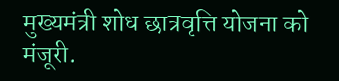मुख्यमंत्री शोध छात्रवृत्ति योजना को मंजूरी.